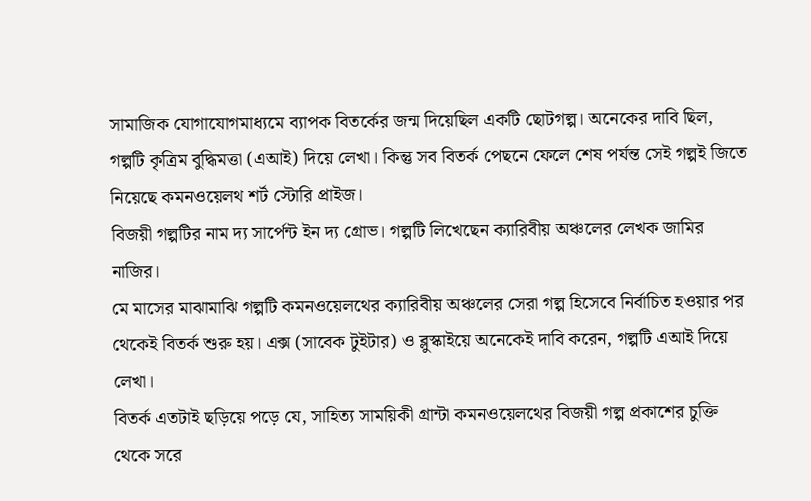সামাজিক যোগাযোগমাধ্যমে ব্যাপক বিতর্কের জন্ম দিয়েছিল একটি ছোটগল্প। অনেকের দাবি ছিল, গল্পটি কৃত্রিম বুদ্ধিমত্তা (এআই) দিয়ে লেখা। কিন্তু সব বিতর্ক পেছনে ফেলে শেষ পর্যন্ত সেই গল্পই জিতে নিয়েছে কমনওয়েলথ শর্ট স্টোরি প্রাইজ।
বিজয়ী গল্পটির নাম দ্য সার্পেন্ট ইন দ্য গ্রোভ। গল্পটি লিখেছেন ক্যারিবীয় অঞ্চলের লেখক জামির নাজির।
মে মাসের মাঝামাঝি গল্পটি কমনওয়েলথের ক্যারিবীয় অঞ্চলের সেরা গল্প হিসেবে নির্বাচিত হওয়ার পর থেকেই বিতর্ক শুরু হয়। এক্স (সাবেক টুইটার) ও ব্লুস্কাইয়ে অনেকেই দাবি করেন, গল্পটি এআই দিয়ে লেখা।
বিতর্ক এতটাই ছড়িয়ে পড়ে যে, সাহিত্য সাময়িকী গ্রান্টা কমনওয়েলথের বিজয়ী গল্প প্রকাশের চুক্তি থেকে সরে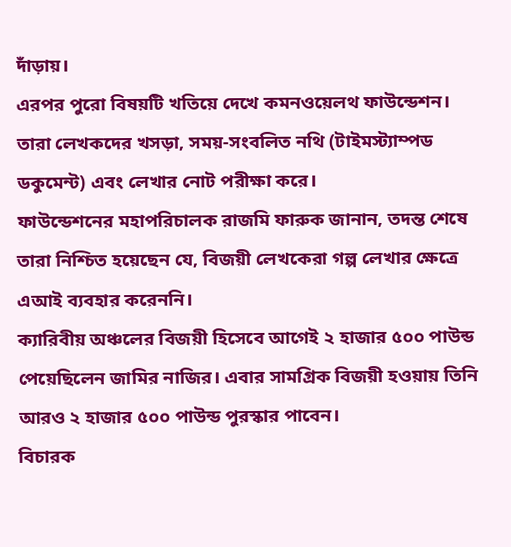দাঁড়ায়।
এরপর পুরো বিষয়টি খতিয়ে দেখে কমনওয়েলথ ফাউন্ডেশন। তারা লেখকদের খসড়া, সময়-সংবলিত নথি (টাইমস্ট্যাম্পড ডকুমেন্ট) এবং লেখার নোট পরীক্ষা করে।
ফাউন্ডেশনের মহাপরিচালক রাজমি ফারুক জানান, তদন্ত শেষে তারা নিশ্চিত হয়েছেন যে, বিজয়ী লেখকেরা গল্প লেখার ক্ষেত্রে এআই ব্যবহার করেননি।
ক্যারিবীয় অঞ্চলের বিজয়ী হিসেবে আগেই ২ হাজার ৫০০ পাউন্ড পেয়েছিলেন জামির নাজির। এবার সামগ্রিক বিজয়ী হওয়ায় তিনি আরও ২ হাজার ৫০০ পাউন্ড পুরস্কার পাবেন।
বিচারক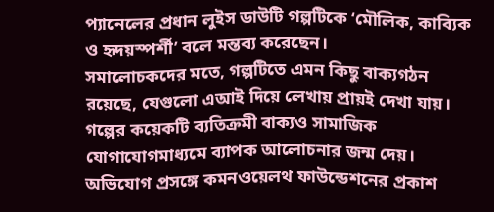প্যানেলের প্রধান লুইস ডাউটি গল্পটিকে ‘মৌলিক, কাব্যিক ও হৃদয়স্পর্শী’ বলে মন্তব্য করেছেন।
সমালোচকদের মতে, গল্পটিতে এমন কিছু বাক্যগঠন রয়েছে, যেগুলো এআই দিয়ে লেখায় প্রায়ই দেখা যায়।
গল্পের কয়েকটি ব্যতিক্রমী বাক্যও সামাজিক যোগাযোগমাধ্যমে ব্যাপক আলোচনার জন্ম দেয়।
অভিযোগ প্রসঙ্গে কমনওয়েলথ ফাউন্ডেশনের প্রকাশ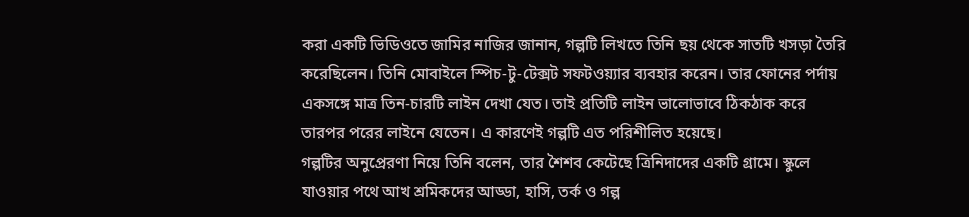করা একটি ভিডিওতে জামির নাজির জানান, গল্পটি লিখতে তিনি ছয় থেকে সাতটি খসড়া তৈরি করেছিলেন। তিনি মোবাইলে স্পিচ-টু-টেক্সট সফটওয়্যার ব্যবহার করেন। তার ফোনের পর্দায় একসঙ্গে মাত্র তিন-চারটি লাইন দেখা যেত। তাই প্রতিটি লাইন ভালোভাবে ঠিকঠাক করে তারপর পরের লাইনে যেতেন। এ কারণেই গল্পটি এত পরিশীলিত হয়েছে।
গল্পটির অনুপ্রেরণা নিয়ে তিনি বলেন, তার শৈশব কেটেছে ত্রিনিদাদের একটি গ্রামে। স্কুলে যাওয়ার পথে আখ শ্রমিকদের আড্ডা, হাসি, তর্ক ও গল্প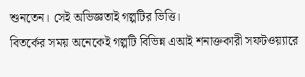শুনতেন। সেই অভিজ্ঞতাই গল্পটির ভিত্তি।
বিতর্কের সময় অনেকেই গল্পটি বিভিন্ন এআই শনাক্তকারী সফটওয়্যারে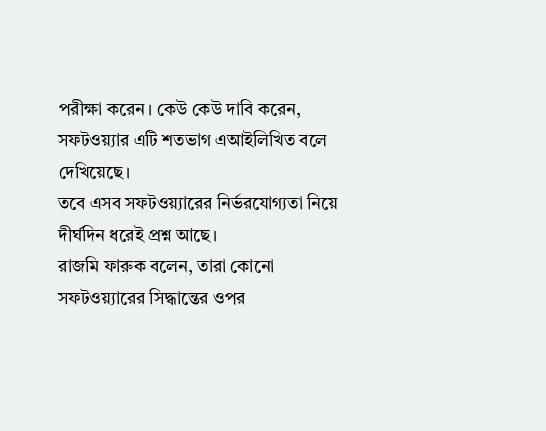পরীক্ষা করেন। কেউ কেউ দাবি করেন, সফটওয়্যার এটি শতভাগ এআইলিখিত বলে দেখিয়েছে।
তবে এসব সফটওয়্যারের নির্ভরযোগ্যতা নিয়ে দীর্ঘদিন ধরেই প্রশ্ন আছে।
রাজমি ফারুক বলেন, তারা কোনো সফটওয়্যারের সিদ্ধান্তের ওপর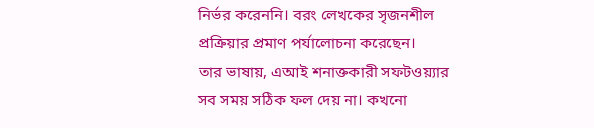নির্ভর করেননি। বরং লেখকের সৃজনশীল প্রক্রিয়ার প্রমাণ পর্যালোচনা করেছেন।
তার ভাষায়, এআই শনাক্তকারী সফটওয়্যার সব সময় সঠিক ফল দেয় না। কখনো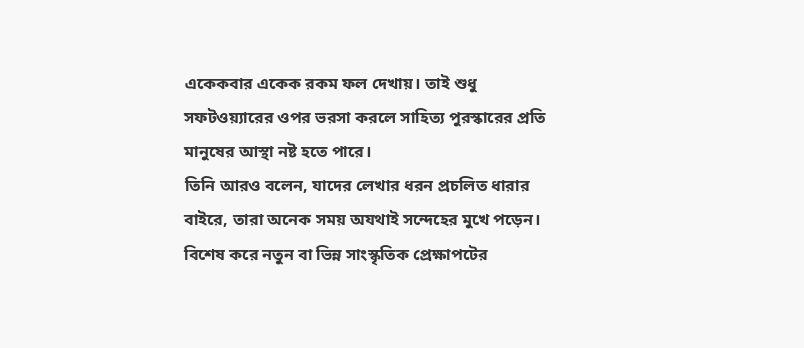একেকবার একেক রকম ফল দেখায়। তাই শুধু সফটওয়্যারের ওপর ভরসা করলে সাহিত্য পুরস্কারের প্রতি মানুষের আস্থা নষ্ট হতে পারে।
তিনি আরও বলেন, যাদের লেখার ধরন প্রচলিত ধারার বাইরে, তারা অনেক সময় অযথাই সন্দেহের মুখে পড়েন। বিশেষ করে নতুন বা ভিন্ন সাংস্কৃতিক প্রেক্ষাপটের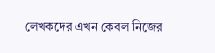লেখকদের এখন কেবল নিজের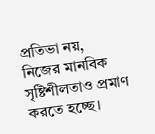প্রতিভা নয়, নিজের মানবিক সৃষ্টিশীলতাও প্রমাণ করতে হচ্ছে।